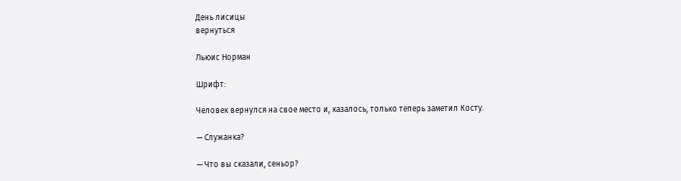День лисицы
вернуться

Льюис Норман

Шрифт:

Человек вернулся на свое место и, казалось, только теперь заметил Косту.

— Служанка?

— Что вы сказали, сеньор?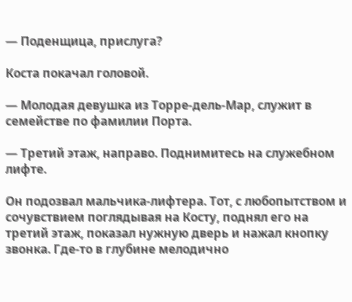— Поденщица, прислуга?

Коста покачал головой.

— Молодая девушка из Торре-дель-Мар, служит в семействе по фамилии Порта.

— Третий этаж, направо. Поднимитесь на служебном лифте.

Он подозвал мальчика-лифтера. Тот, с любопытством и сочувствием поглядывая на Косту, поднял его на третий этаж, показал нужную дверь и нажал кнопку звонка. Где-то в глубине мелодично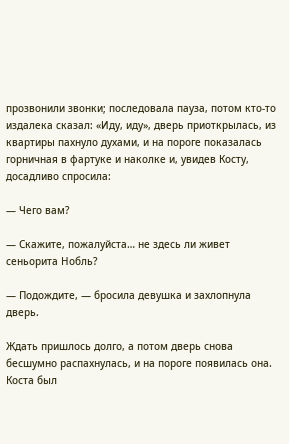прозвонили звонки; последовала пауза, потом кто-то издалека сказал: «Иду, иду», дверь приоткрылась, из квартиры пахнуло духами, и на пороге показалась горничная в фартуке и наколке и, увидев Косту, досадливо спросила:

— Чего вам?

— Скажите, пожалуйста… не здесь ли живет сеньорита Нобль?

— Подождите, — бросила девушка и захлопнула дверь.

Ждать пришлось долго, а потом дверь снова бесшумно распахнулась, и на пороге появилась она. Коста был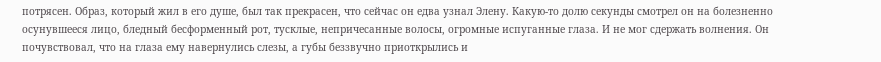потрясен. Образ, который жил в его душе, был так прекрасен, что сейчас он едва узнал Элену. Какую-то долю секунды смотрел он на болезненно осунувшееся лицо, бледный бесформенный рот, тусклые, непричесанные волосы, огромные испуганные глаза. И не мог сдержать волнения. Он почувствовал, что на глаза ему навернулись слезы, а губы беззвучно приоткрылись и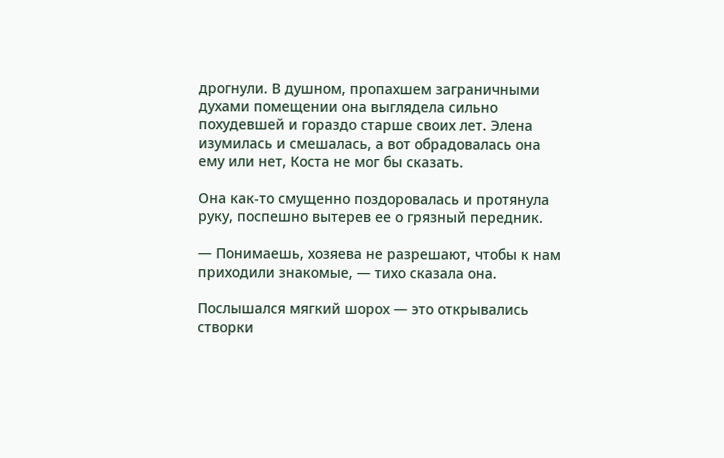дрогнули. В душном, пропахшем заграничными духами помещении она выглядела сильно похудевшей и гораздо старше своих лет. Элена изумилась и смешалась, а вот обрадовалась она ему или нет, Коста не мог бы сказать.

Она как-то смущенно поздоровалась и протянула руку, поспешно вытерев ее о грязный передник.

— Понимаешь, хозяева не разрешают, чтобы к нам приходили знакомые, — тихо сказала она.

Послышался мягкий шорох — это открывались створки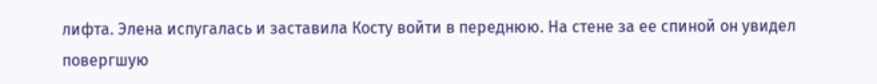лифта. Элена испугалась и заставила Косту войти в переднюю. На стене за ее спиной он увидел повергшую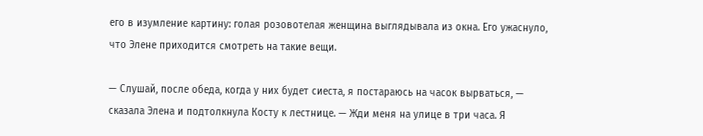его в изумление картину: голая розовотелая женщина выглядывала из окна. Его ужаснуло, что Элене приходится смотреть на такие вещи.

— Слушай, после обеда, когда у них будет сиеста, я постараюсь на часок вырваться, — сказала Элена и подтолкнула Косту к лестнице. — Жди меня на улице в три часа. Я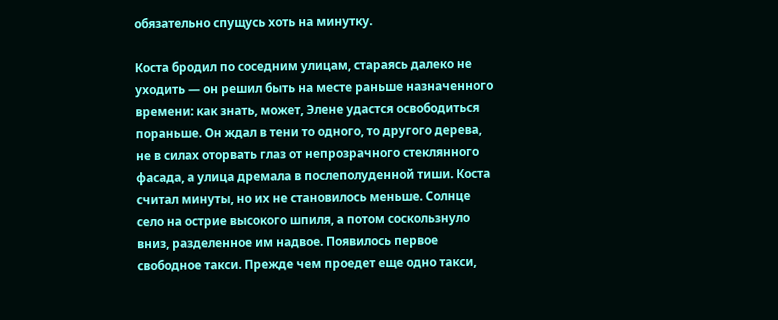обязательно спущусь хоть на минутку.

Коста бродил по соседним улицам, стараясь далеко не уходить — он решил быть на месте раньше назначенного времени: как знать, может, Элене удастся освободиться пораньше. Он ждал в тени то одного, то другого дерева, не в силах оторвать глаз от непрозрачного стеклянного фасада, а улица дремала в послеполуденной тиши. Коста считал минуты, но их не становилось меньше. Солнце село на острие высокого шпиля, а потом соскользнуло вниз, разделенное им надвое. Появилось первое свободное такси. Прежде чем проедет еще одно такси,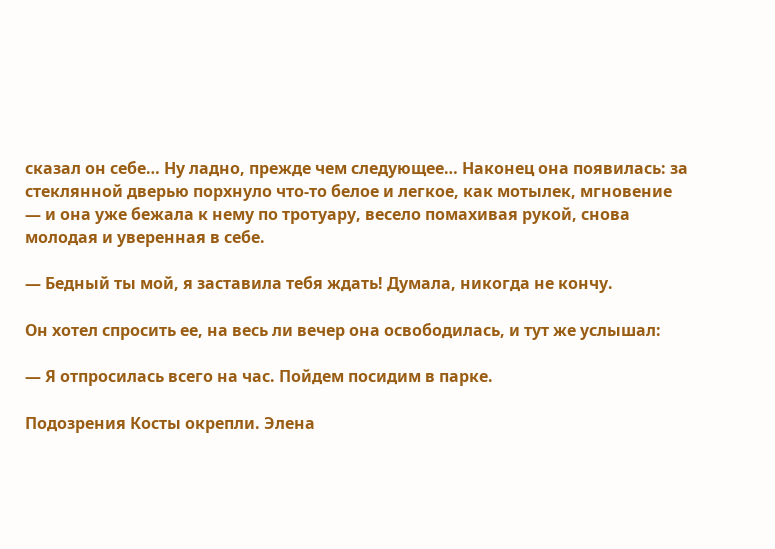сказал он себе… Ну ладно, прежде чем следующее… Наконец она появилась: за стеклянной дверью порхнуло что-то белое и легкое, как мотылек, мгновение — и она уже бежала к нему по тротуару, весело помахивая рукой, снова молодая и уверенная в себе.

— Бедный ты мой, я заставила тебя ждать! Думала, никогда не кончу.

Он хотел спросить ее, на весь ли вечер она освободилась, и тут же услышал:

— Я отпросилась всего на час. Пойдем посидим в парке.

Подозрения Косты окрепли. Элена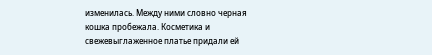изменилась. Между ними словно черная кошка пробежала. Косметика и свежевыглаженное платье придали ей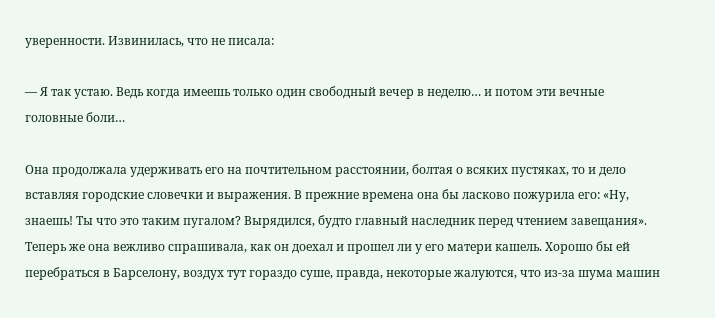уверенности. Извинилась, что не писала:

— Я так устаю. Ведь когда имеешь только один свободный вечер в неделю… и потом эти вечные головные боли…

Она продолжала удерживать его на почтительном расстоянии, болтая о всяких пустяках, то и дело вставляя городские словечки и выражения. В прежние времена она бы ласково пожурила его: «Ну, знаешь! Ты что это таким пугалом? Вырядился, будто главный наследник перед чтением завещания». Теперь же она вежливо спрашивала, как он доехал и прошел ли у его матери кашель. Хорошо бы ей перебраться в Барселону, воздух тут гораздо суше, правда, некоторые жалуются, что из-за шума машин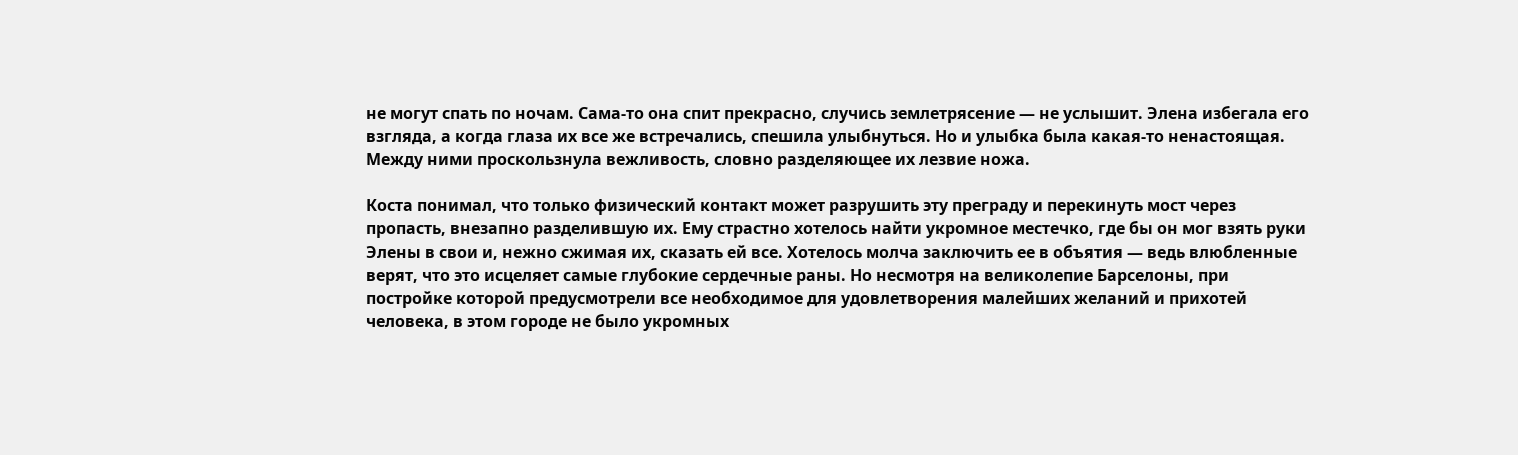не могут спать по ночам. Сама-то она спит прекрасно, случись землетрясение — не услышит. Элена избегала его взгляда, а когда глаза их все же встречались, спешила улыбнуться. Но и улыбка была какая-то ненастоящая. Между ними проскользнула вежливость, словно разделяющее их лезвие ножа.

Коста понимал, что только физический контакт может разрушить эту преграду и перекинуть мост через пропасть, внезапно разделившую их. Ему страстно хотелось найти укромное местечко, где бы он мог взять руки Элены в свои и, нежно сжимая их, сказать ей все. Хотелось молча заключить ее в объятия — ведь влюбленные верят, что это исцеляет самые глубокие сердечные раны. Но несмотря на великолепие Барселоны, при постройке которой предусмотрели все необходимое для удовлетворения малейших желаний и прихотей человека, в этом городе не было укромных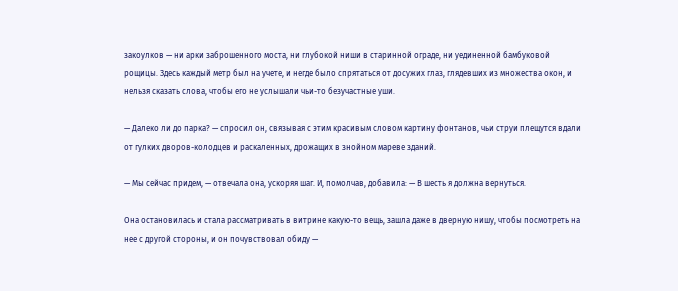закоулков — ни арки заброшенного моста, ни глубокой ниши в старинной ограде, ни уединенной бамбуковой рощицы. Здесь каждый метр был на учете, и негде было спрятаться от досужих глаз, глядевших из множества окон, и нельзя сказать слова, чтобы его не услышали чьи-то безучастные уши.

— Далеко ли до парка? — спросил он, связывая с этим красивым словом картину фонтанов, чьи струи плещутся вдали от гулких дворов-колодцев и раскаленных, дрожащих в знойном мареве зданий.

— Мы сейчас придем, — отвечала она, ускоряя шаг. И, помолчав, добавила: — В шесть я должна вернуться.

Она остановилась и стала рассматривать в витрине какую-то вещь, зашла даже в дверную нишу, чтобы посмотреть на нее с другой стороны, и он почувствовал обиду —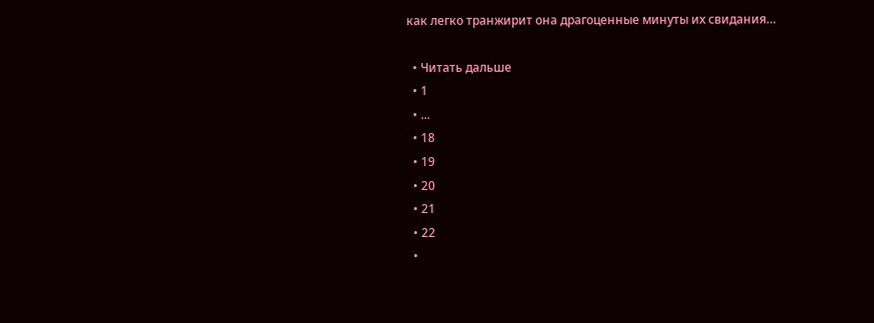как легко транжирит она драгоценные минуты их свидания…

  • Читать дальше
  • 1
  • ...
  • 18
  • 19
  • 20
  • 21
  • 22
  •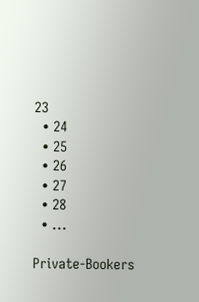23
  • 24
  • 25
  • 26
  • 27
  • 28
  • ...

Private-Bookers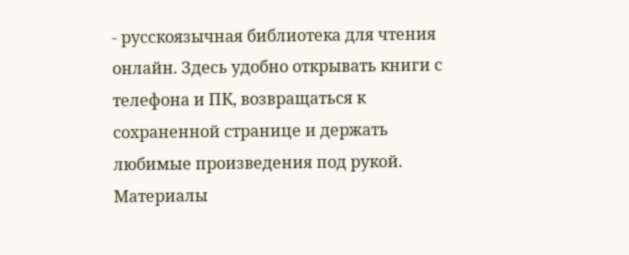- русскоязычная библиотека для чтения онлайн. Здесь удобно открывать книги с телефона и ПК, возвращаться к сохраненной странице и держать любимые произведения под рукой. Материалы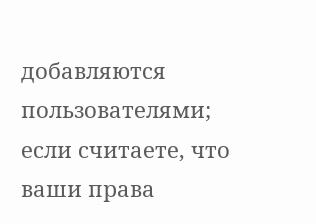добавляются пользователями; если считаете, что ваши права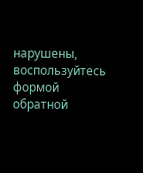нарушены, воспользуйтесь формой обратной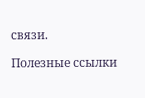связи.

Полезные ссылки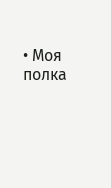• Моя полка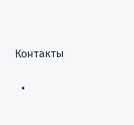Контакты

  •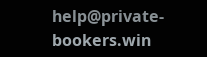help@private-bookers.win